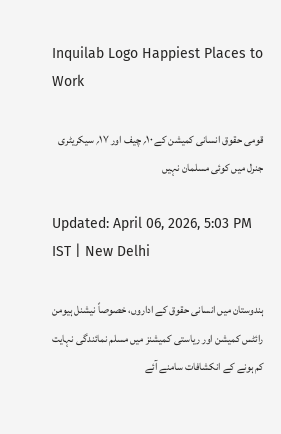Inquilab Logo Happiest Places to Work

قومی حقوق انسانی کمیشن کے ۱۰؍ چیف اور ۱۷؍ سیکریٹری جنرل میں کوئی مسلمان نہیں

Updated: April 06, 2026, 5:03 PM IST | New Delhi

ہندوستان میں انسانی حقوق کے اداروں، خصوصاً نیشنل ہیومن رائٹس کمیشن اور ریاستی کمیشنز میں مسلم نمائندگی نہایت کم ہونے کے انکشافات سامنے آئے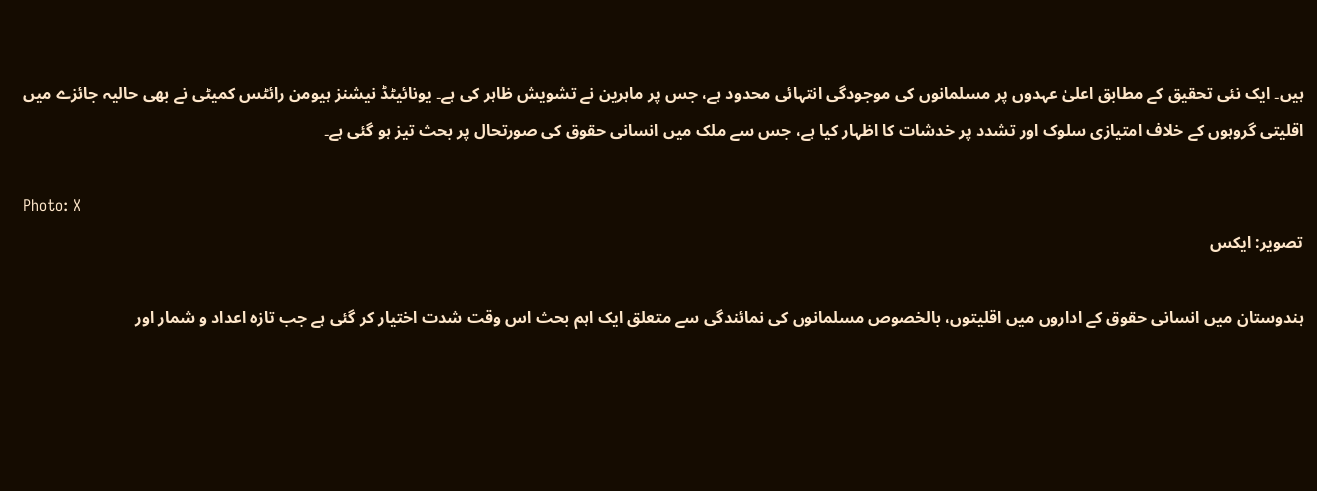ہیں۔ ایک نئی تحقیق کے مطابق اعلیٰ عہدوں پر مسلمانوں کی موجودگی انتہائی محدود ہے، جس پر ماہرین نے تشویش ظاہر کی ہے۔ یونائیٹڈ نیشنز ہیومن رائٹس کمیٹی نے بھی حالیہ جائزے میں اقلیتی گروہوں کے خلاف امتیازی سلوک اور تشدد پر خدشات کا اظہار کیا ہے، جس سے ملک میں انسانی حقوق کی صورتحال پر بحث تیز ہو گئی ہے۔

Photo: X
تصویر: ایکس

ہندوستان میں انسانی حقوق کے اداروں میں اقلیتوں، بالخصوص مسلمانوں کی نمائندگی سے متعلق ایک اہم بحث اس وقت شدت اختیار کر گئی ہے جب تازہ اعداد و شمار اور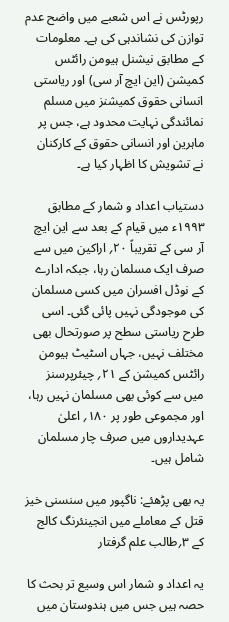رپورٹس نے اس شعبے میں واضح عدم توازن کی نشاندہی کی ہے۔ معلومات کے مطابق نیشنل ہیومن رائٹس کمیشن (این ایچ آر سی) اور ریاستی انسانی حقوق کمیشنز میں مسلم نمائندگی نہایت محدود ہے، جس پر ماہرین اور انسانی حقوق کے کارکنان نے تشویش کا اظہار کیا ہے۔

دستیاب اعداد و شمار کے مطابق ۱۹۹۳ء میں قیام کے بعد سے این ایچ آر سی کے تقریباً ۲۰؍ اراکین میں سے صرف ایک مسلمان رہا، جبکہ ادارے کے نوڈل افسران میں کسی مسلمان کی موجودگی نہیں پائی گئی۔ اسی طرح ریاستی سطح پر صورتحال بھی مختلف نہیں، جہاں اسٹیٹ ہیومن رائٹس کمیشن کے ۲۱؍ چیئرپرسنز میں سے کوئی بھی مسلمان نہیں رہا، اور مجموعی طور پر ۱۸۰؍ اعلیٰ عہدیداروں میں صرف چار مسلمان شامل ہیں۔

یہ بھی پڑھئے: ناگپور میں سنسنی خیز قتل کے معاملے میں انجینئرنگ کالج کے ۳؍طالب علم گرفتار

یہ اعداد و شمار اس وسیع تر بحث کا حصہ ہیں جس میں ہندوستان میں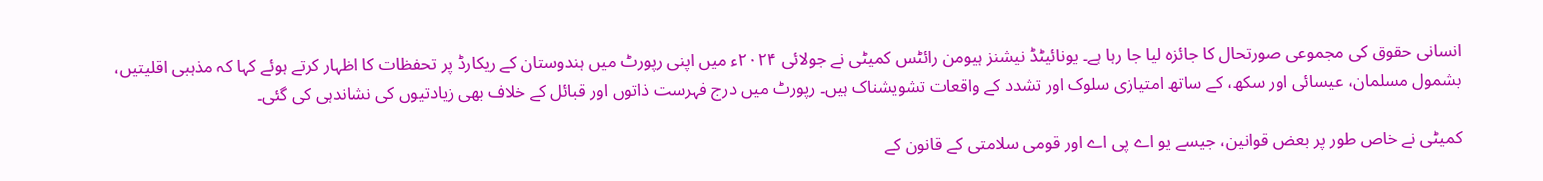انسانی حقوق کی مجموعی صورتحال کا جائزہ لیا جا رہا ہے۔ یونائیٹڈ نیشنز ہیومن رائٹس کمیٹی نے جولائی ۲۰۲۴ء میں اپنی رپورٹ میں ہندوستان کے ریکارڈ پر تحفظات کا اظہار کرتے ہوئے کہا کہ مذہبی اقلیتیں، بشمول مسلمان، عیسائی اور سکھ، کے ساتھ امتیازی سلوک اور تشدد کے واقعات تشویشناک ہیں۔ رپورٹ میں درج فہرست ذاتوں اور قبائل کے خلاف بھی زیادتیوں کی نشاندہی کی گئی۔

کمیٹی نے خاص طور پر بعض قوانین، جیسے یو اے پی اے اور قومی سلامتی کے قانون کے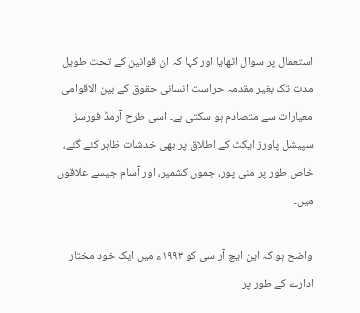استعمال پر سوال اٹھایا اور کہا کہ ان قوانین کے تحت طویل مدت تک بغیر مقدمہ حراست انسانی حقوق کے بین الاقوامی معیارات سے متصادم ہو سکتی ہے۔ اسی طرح آرمڈ فورسز سپیشل پاورز ایکٹ کے اطلاق پر بھی خدشات ظاہر کئے گئے، خاص طور پر منی پور، جموں کشمیر، اور آسام جیسے علاقوں میں۔

واضح ہو کہ این ایچ آر سی کو ۱۹۹۳ء میں ایک خود مختار ادارے کے طور پر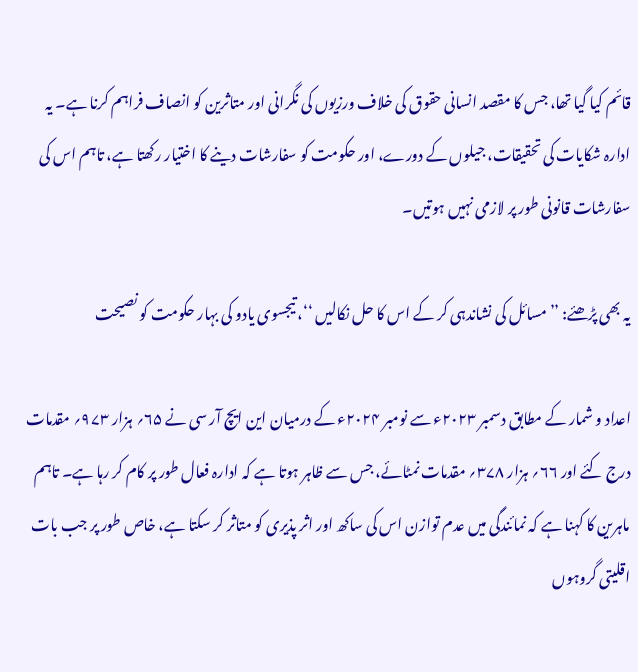قائم کیا گیا تھا، جس کا مقصد انسانی حقوق کی خلاف ورزیوں کی نگرانی اور متاثرین کو انصاف فراہم کرنا ہے۔ یہ ادارہ شکایات کی تحقیقات، جیلوں کے دورے، اور حکومت کو سفارشات دینے کا اختیار رکھتا ہے، تاہم اس کی سفارشات قانونی طور پر لازمی نہیں ہوتیں۔

یہ بھی پڑھئے: ’’مسائل کی نشاندہی کر کے اس کا حل نکالیں ‘‘، تیجسوی یادو کی بہار حکومت کو نصیحت

اعداد و شمار کے مطابق دسمبر ۲۰۲۳ء سے نومبر ۲۰۲۴ء کے درمیان این ایچ آر سی نے ۶۵؍ ہزار ۹۷۳؍ مقدمات درج کئے اور ۶۶؍ ہزار ۳۷۸؍ مقدمات نمٹائے، جس سے ظاہر ہوتا ہے کہ ادارہ فعال طور پر کام کر رہا ہے۔ تاہم ماہرین کا کہنا ہے کہ نمائندگی میں عدم توازن اس کی ساکھ اور اثر پذیری کو متاثر کر سکتا ہے، خاص طور پر جب بات اقلیتی گروہوں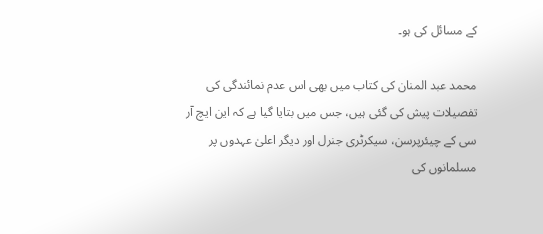کے مسائل کی ہو۔

محمد عبد المنان کی کتاب میں بھی اس عدم نمائندگی کی تفصیلات پیش کی گئی ہیں، جس میں بتایا گیا ہے کہ این ایچ آر سی کے چیئرپرسن، سیکرٹری جنرل اور دیگر اعلیٰ عہدوں پر مسلمانوں کی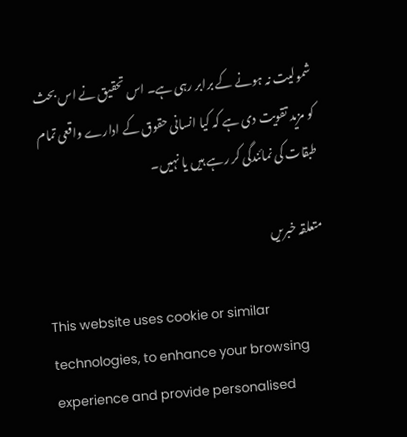شمولیت نہ ہونے کے برابر رہی ہے۔ اس تحقیق نے اس بحث کو مزید تقویت دی ہے کہ کیا انسانی حقوق کے ادارے واقعی تمام طبقات کی نمائندگی کر رہے ہیں یا نہیں۔

متعلقہ خبریں

This website uses cookie or similar technologies, to enhance your browsing experience and provide personalised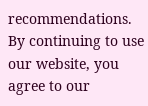recommendations. By continuing to use our website, you agree to our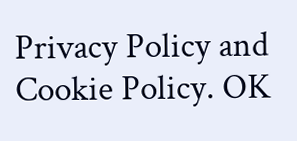Privacy Policy and Cookie Policy. OK